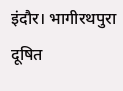इंदौर। भागीरथपुरा दूषित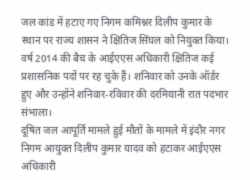जल कांड में हटाए गए निगम कमिश्नर दिलीप कुमार के स्थान पर राज्य शासन ने क्षितिज सिंघल को नियुक्त किया। वर्ष 2014 की बैच के आईएएस अधिकारी क्षितिज कई प्रशासनिक पदों पर रह चुके हैं। शनिवार को उनके ऑर्डर हुए और उन्होंने शनिवार-रविवार की दरमियानी रात पदभार संभाला।
दूषित जल आपूर्ति मामले हुई मौतों के मामले में इंदौर नगर निगम आयुक्त दिलीप कुमार यादव को हटाकर आईएएस अधिकारी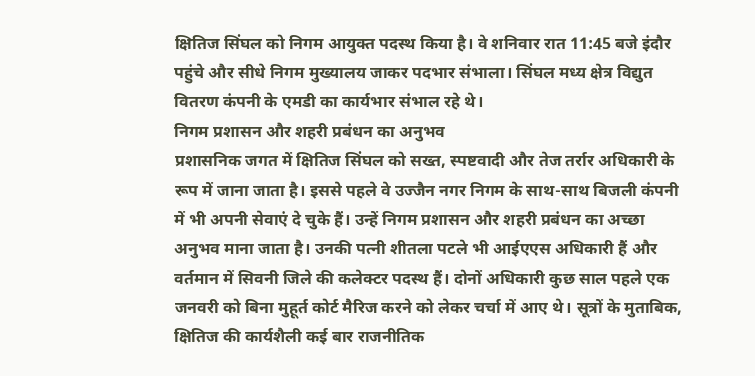क्षितिज सिंघल को निगम आयुक्त पदस्थ किया है। वे शनिवार रात 11:45 बजे इंदौर पहुंचे और सीधे निगम मुख्यालय जाकर पदभार संभाला। सिंघल मध्य क्षेत्र विद्युत वितरण कंपनी के एमडी का कार्यभार संभाल रहे थे।
निगम प्रशासन और शहरी प्रबंधन का अनुभव
प्रशासनिक जगत में क्षितिज सिंघल को सख्त, स्पष्टवादी और तेज तर्रार अधिकारी के रूप में जाना जाता है। इससे पहले वे उज्जैन नगर निगम के साथ-साथ बिजली कंपनी में भी अपनी सेवाएं दे चुके हैं। उन्हें निगम प्रशासन और शहरी प्रबंधन का अच्छा अनुभव माना जाता है। उनकी पत्नी शीतला पटले भी आईएएस अधिकारी हैं और वर्तमान में सिवनी जिले की कलेक्टर पदस्थ हैं। दोनों अधिकारी कुछ साल पहले एक जनवरी को बिना मुहूर्त कोर्ट मैरिज करने को लेकर चर्चा में आए थे। सूत्रों के मुताबिक, क्षितिज की कार्यशैली कई बार राजनीतिक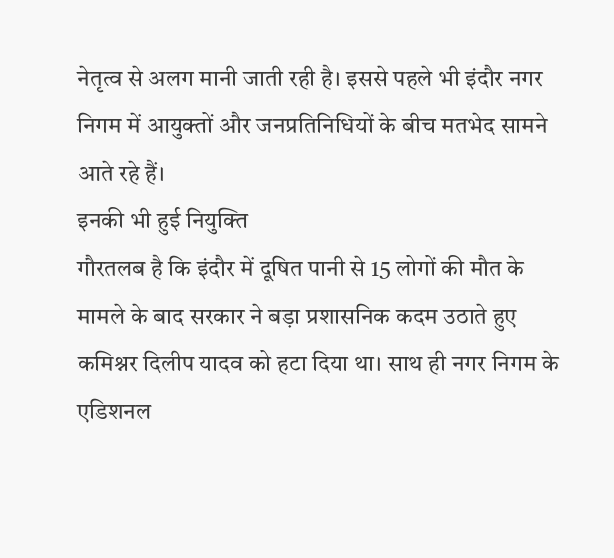नेतृत्व से अलग मानी जाती रही है। इससे पहले भी इंदौर नगर निगम में आयुक्तों और जनप्रतिनिधियों के बीच मतभेद सामने आते रहे हैं।
इनकी भी हुई नियुक्ति
गौरतलब है कि इंदौर में दूषित पानी से 15 लोगों की मौत के मामले के बाद सरकार ने बड़ा प्रशासनिक कदम उठाते हुए कमिश्नर दिलीप यादव को हटा दिया था। साथ ही नगर निगम के एडिशनल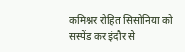कमिश्नर रोहित सिसोनिया को सस्पेंड कर इंदौर से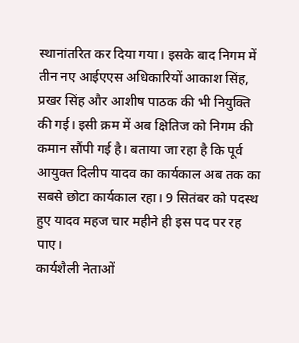स्थानांतरित कर दिया गया। इसके बाद निगम में तीन नए आईएएस अधिकारियों आकाश सिंह, प्रखर सिंह और आशीष पाठक की भी नियुक्ति की गई। इसी क्रम में अब क्षितिज को निगम की कमान सौंपी गई है। बताया जा रहा है कि पूर्व आयुक्त दिलीप यादव का कार्यकाल अब तक का सबसे छोटा कार्यकाल रहा। 9 सितंबर को पदस्थ हुए यादव महज चार महीने ही इस पद पर रह पाए।
कार्यशैली नेताओं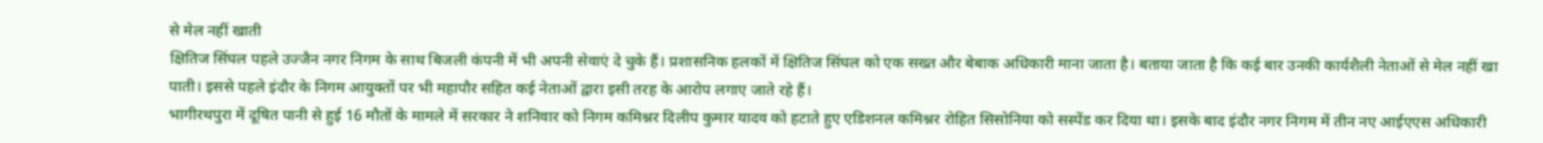से मेल नहीं खाती
क्षितिज सिंघल पहले उज्जैन नगर निगम के साथ बिजली कंपनी में भी अपनी सेवाएं दे चुके हैं। प्रशासनिक हलकों में क्षितिज सिंघल को एक सख्त और बेबाक अधिकारी माना जाता है। बताया जाता है कि कई बार उनकी कार्यशैली नेताओं से मेल नहीं खा पाती। इससे पहले इंदौर के निगम आयुक्तों पर भी महापौर सहित कई नेताओं द्वारा इसी तरह के आरोप लगाए जाते रहे हैं।
भागीरथपुरा में दूषित पानी से हुई 16 मौतों के मामले में सरकार ने शनिवार को निगम कमिश्नर दिलीप कुमार यादव को हटाते हुए एडिशनल कमिश्नर रोहित सिसोनिया को सस्पेंड कर दिया था। इसके बाद इंदौर नगर निगम में तीन नए आईएएस अधिकारी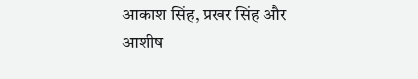आकाश सिंह, प्रखर सिंह और आशीष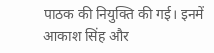पाठक की नियुक्ति की गई। इनमें आकाश सिंह और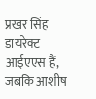प्रखर सिंह डायरेक्ट आईएएस हैं, जबकि आशीष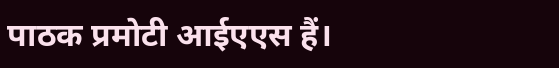पाठक प्रमोटी आईएएस हैं।